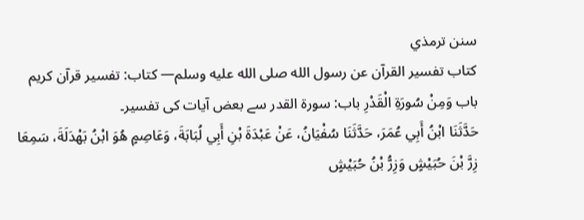سنن ترمذي
كتاب تفسير القرآن عن رسول الله صلى الله عليه وسلم— کتاب: تفسیر قرآن کریم
باب وَمِنْ سُورَةِ الْقَدْرِ باب: سورۃ القدر سے بعض آیات کی تفسیر۔
حَدَّثَنَا ابْنُ أَبِي عُمَرَ، حَدَّثَنَا سُفْيَانُ، عَنْ عَبْدَةَ بْنِ أَبِي لُبَابَةَ، وَعَاصِمٍ هُوَ ابْنُ بَهْدَلَةَ، سَمِعَا زِرَّ بْنَ حُبَيْشٍ وَزِرُّ بْنُ حُبَيْشٍ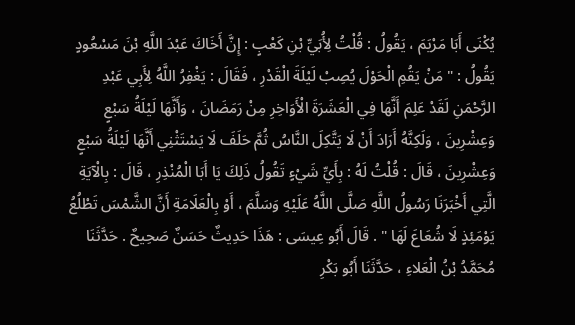يُكْنَى أَبَا مَرْيَمَ ، يَقُولُ : قُلْتُ لِأُبَيِّ بْنِ كَعْبٍ : إِنَّ أَخَاكَ عَبْدَ اللَّهِ بْنَ مَسْعُودٍ يَقُولُ : " مَنْ يَقُمِ الْحَوْلَ يُصِبْ لَيْلَةَ الْقَدْرِ ، فَقَالَ : يَغْفِرُ اللَّهُ لِأَبِي عَبْدِ الرَّحْمَنِ لَقَدْ عَلِمَ أَنَّهَا فِي الْعَشَرَةَ الْأَوَاخِرِ مِنْ رَمَضَانَ ، وَأَنَّهَا لَيْلَةُ سَبْعٍ وَعِشْرِينَ ، وَلَكِنَّهُ أَرَادَ أَنْ لَا يَتَّكِلَ النَّاسُ ثُمَّ حَلَفَ لَا يَسْتَثْنِي أَنَّهَا لَيْلَةُ سَبْعٍ وَعِشْرِينَ ، قَالَ : قُلْتُ لَهُ : بِأَيِّ شَيْءٍ تَقُولُ ذَلِكَ يَا أَبَا الْمُنْذِرِ ، قَالَ : بِالْآيَةِ الَّتِي أَخْبَرَنَا رَسُولُ اللَّهِ صَلَّى اللَّهُ عَلَيْهِ وَسَلَّمَ ، أَوْ بِالْعَلَامَةِ أَنَّ الشَّمْسَ تَطْلُعُ يَوْمَئِذٍ لَا شُعَاعَ لَهَا " . قَالَ أَبُو عِيسَى : هَذَا حَدِيثٌ حَسَنٌ صَحِيحٌ . حَدَّثَنَا مُحَمَّدُ بْنُ الْعَلاءِ ، حَدَّثَنَا أَبُو بَكْرِ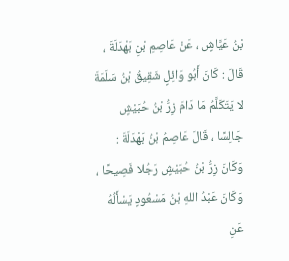بْنُ عَيَّاشٍ ، عَنْ عَاصِمِ بْنِ بَهْدَلَةَ ، قَالَ : كَانَ أَبُو وَائِلٍ شَقِيقُ بْنُ سَلَمَةَ لا يَتَكَلَّمُ مَا دَامَ زِرُّ بْنُ حُبَيْشٍ جَالِسًا ، قَالَ عَاصِمُ بْنُ بَهْدَلَةَ : وَكَانَ زِرُّ بْنُ حُبَيْشٍ رَجُلا فَصِيحًا ، وَكَانَ عَبْدُ اللهِ بْنُ مَسْعُودٍ يَسْأَلُهُ عَنِ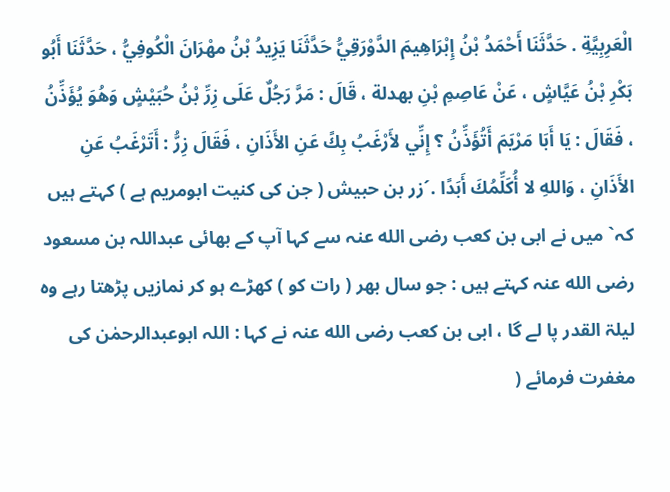الْعَرِبِيَّةِ . حَدَّثَنَا أَحْمَدُ بْنُ إِبْرَاهِيمَ الدَّوْرَقِيُّ حَدَّثَنَا يَزِيدُ بْنُ مهْرَانَ الْكُوفِيُّ ، حَدَّثَنَا أَبُو بَكْرِ بْنُ عَيَّاشٍ ، عَنْ عَاصِمِ بْنِ بهدلة ، قَالَ : مَرَّ رَجُلٌ عَلَى زِرِّ بْنُ حُبَيْشٍ وَهُوَ يُؤَذِّنُ ، فَقَالَ : يَا أَبَا مَرْيَمَ أَتُؤَذِّنُ ؟ إِنِّي لأَرْغَبُ بِكً عَنِ الأَذَانِ ، فَقَالَ زِرُّ : أَتَرْغَبُ عَنِ الأَذَانِ ، وَاللهِ لا أُكَلِّمُكَ أَبَدًا .´زر بن حبیش ( جن کی کنیت ابومریم ہے ) کہتے ہیں کہ` میں نے ابی بن کعب رضی الله عنہ سے کہا آپ کے بھائی عبداللہ بن مسعود رضی الله عنہ کہتے ہیں : جو سال بھر ( رات کو ) کھڑے ہو کر نمازیں پڑھتا رہے وہ لیلۃ القدر پا لے گا ، ابی بن کعب رضی الله عنہ نے کہا : اللہ ابوعبدالرحمٰن کی مغفرت فرمائے (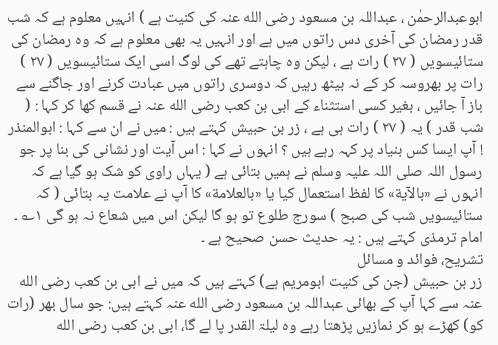ابوعبدالرحمٰن ، عبداللہ بن مسعود رضی الله عنہ کی کنیت ہے ) انہیں معلوم ہے کہ شب قدر رمضان کی آخری دس راتوں میں ہے اور انہیں یہ بھی معلوم ہے کہ وہ رمضان کی ستائیسویں ( ۲۷ ) رات ہے ، لیکن وہ چاہتے تھے کی لوگ اسی ایک ستائیسویں ( ۲۷ ) رات پر بھروسہ کر کے نہ بیٹھ رہیں کہ دوسری راتوں میں عبادت کرنے اور جاگنے سے باز آ جائیں ، بغیر کسی استثناء کے ابی بن کعب رضی الله عنہ نے قسم کھا کر کہا : ( شب قدر ) یہ ( ۲۷ ) رات ہی ہے ، زر بن حبیش کہتے ہیں : میں نے ان سے کہا : ابوالمنذر ! آپ ایسا کس بنیاد پر کہہ رہے ہیں ؟ انہوں نے کہا : اس آیت اور نشانی کی بنا پر جو رسول اللہ صلی اللہ علیہ وسلم نے ہمیں بتائی ہے ( یہاں راوی کو شک ہو گیا ہے کہ انہوں نے «بالآية» کا لفظ استعمال کیا یا «بالعلامة» کا آپ نے علامت یہ بتائی ( کہ ستائیسویں شب کی صبح ) سورج طلوع تو ہو گا لیکن اس میں شعاع نہ ہو گی ۱؎ ۔
امام ترمذی کہتے ہیں : یہ حدیث حسن صحیح ہے ۔
تشریح، فوائد و مسائل
زر بن حبیش (جن کی کنیت ابومریم ہے) کہتے ہیں کہ میں نے ابی بن کعب رضی الله عنہ سے کہا آپ کے بھائی عبداللہ بن مسعود رضی الله عنہ کہتے ہیں: جو سال بھر (رات کو) کھڑے ہو کر نمازیں پڑھتا رہے وہ لیلۃ القدر پا لے گا، ابی بن کعب رضی الله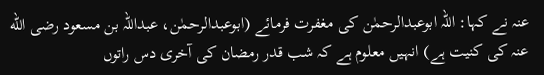عنہ نے کہا: اللہ ابوعبدالرحمٰن کی مغفرت فرمائے (ابوعبدالرحمٰن، عبداللہ بن مسعود رضی الله عنہ کی کنیت ہے) انہیں معلوم ہے کہ شب قدر رمضان کی آخری دس راتوں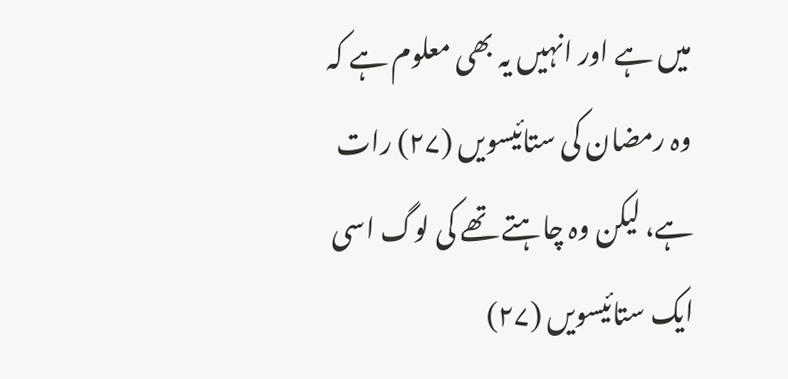میں ہے اور انہیں یہ بھی معلوم ہے کہ وہ رمضان کی ستائیسویں (۲۷) رات ہے، لیکن وہ چاہتے تھے کی لوگ اسی ایک ستائیسویں (۲۷)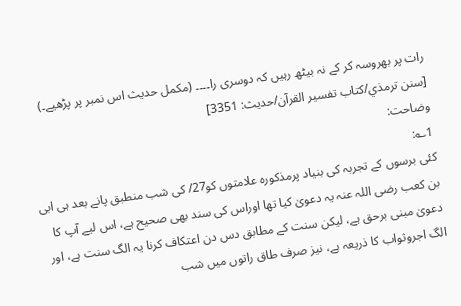رات پر بھروسہ کر کے نہ بیٹھ رہیں کہ دوسری را۔۔۔۔ (مکمل حدیث اس نمبر پر پڑھیے۔) [سنن ترمذي/كتاب تفسير القرآن/حدیث: 3351]
وضاحت:
1؎:
کئی برسوں کے تجربہ کی بنیاد پرمذکورہ علامتوں کو27/ کی شب منطبق پانے بعد ہی ابی بن کعب رضی اللہ عنہ یہ دعویٰ کیا تھا اوراس کی سند بھی صحیح ہے، اس لیے آپ کا دعویٰ مبنی برحق ہے، لیکن سنت کے مطابق دس دن اعتکاف کرنا یہ الگ سنت ہے، اور الگ اجروثواب کا ذریعہ ہے، نیز صرف طاق راتوں میں شب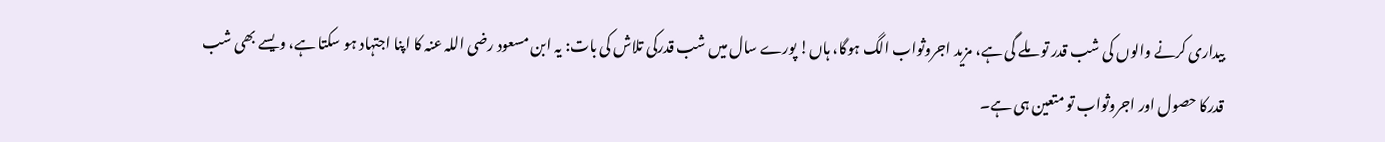بیداری کرنے والوں کی شب قدر تو ملے گی ہے، مزید اجروثواب الگ ہوگا، ہاں! پورے سال میں شب قدرکی تلاش کی بات: یہ ابن مسعود رضی اللہ عنہ کا اپنا اجتہاد ہو سکتا ہے، ویسے بھی شب قدرکا حصول اور اجروثواب تو متعین ہی ہے۔